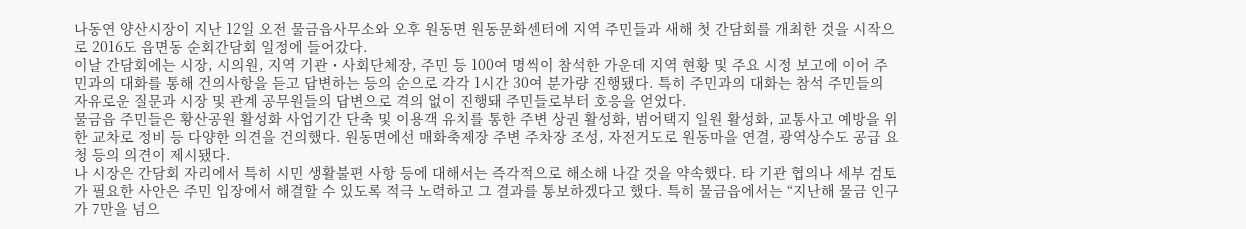나동연 양산시장이 지난 12일 오전 물금읍사무소와 오후 원동면 원동문화센터에 지역 주민들과 새해 첫 간담회를 개최한 것을 시작으로 2016도 읍면동 순회간담회 일정에 들어갔다.
이날 간담회에는 시장, 시의원, 지역 기관・사회단체장, 주민 등 100여 명씩이 참석한 가운데 지역 현황 및 주요 시정 보고에 이어 주민과의 대화를 통해 건의사항을 듣고 답변하는 등의 순으로 각각 1시간 30여 분가량 진행됐다. 특히 주민과의 대화는 참석 주민들의 자유로운 질문과 시장 및 관계 공무원들의 답변으로 격의 없이 진행돼 주민들로부터 호응을 얻었다.
물금읍 주민들은 황산공원 활성화 사업기간 단축 및 이용객 유치를 통한 주변 상권 활성화, 범어택지 일원 활성화, 교통사고 예방을 위한 교차로 정비 등 다양한 의견을 건의했다. 원동면에선 매화축제장 주변 주차장 조성, 자전거도로 원동마을 연결, 광역상수도 공급 요청 등의 의견이 제시됐다.
나 시장은 간담회 자리에서 특히 시민 생활불편 사항 등에 대해서는 즉각적으로 해소해 나갈 것을 약속했다. 타 기관 협의나 세부 검토가 필요한 사안은 주민 입장에서 해결할 수 있도록 적극 노력하고 그 결과를 통보하겠다고 했다. 특히 물금읍에서는 “지난해 물금 인구가 7만을 넘으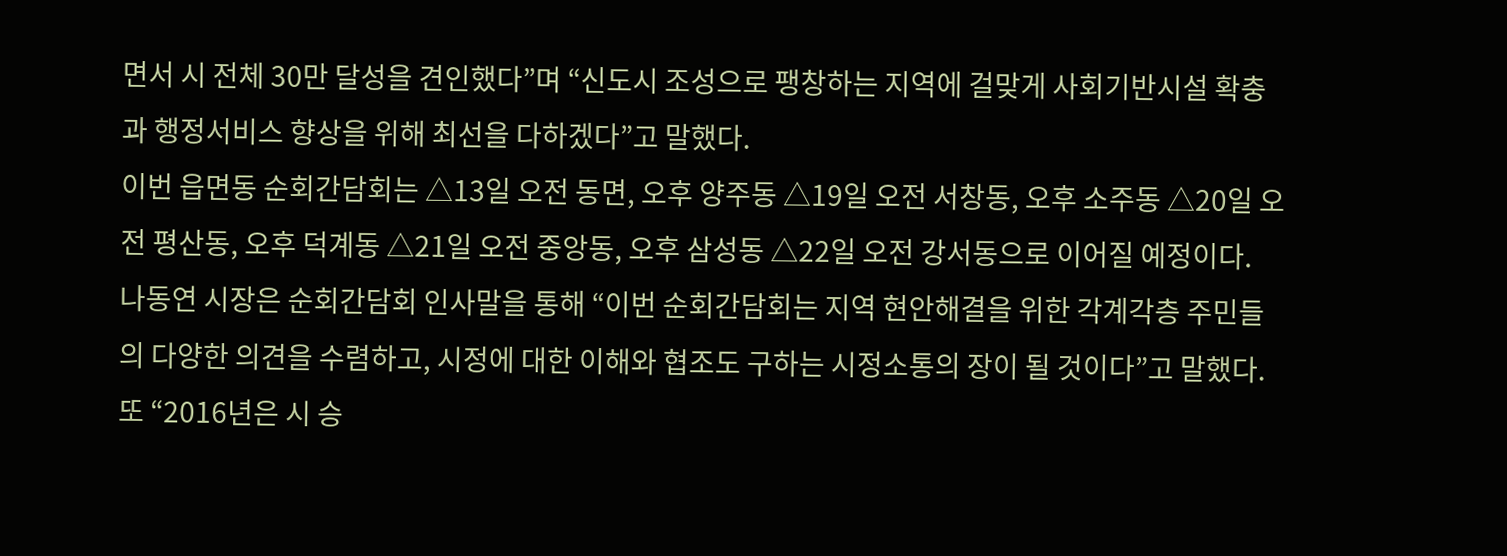면서 시 전체 30만 달성을 견인했다”며 “신도시 조성으로 팽창하는 지역에 걸맞게 사회기반시설 확충과 행정서비스 향상을 위해 최선을 다하겠다”고 말했다.
이번 읍면동 순회간담회는 △13일 오전 동면, 오후 양주동 △19일 오전 서창동, 오후 소주동 △20일 오전 평산동, 오후 덕계동 △21일 오전 중앙동, 오후 삼성동 △22일 오전 강서동으로 이어질 예정이다.
나동연 시장은 순회간담회 인사말을 통해 “이번 순회간담회는 지역 현안해결을 위한 각계각층 주민들의 다양한 의견을 수렴하고, 시정에 대한 이해와 협조도 구하는 시정소통의 장이 될 것이다”고 말했다. 또 “2016년은 시 승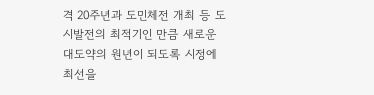격 20주년과 도민체전 개최 등 도시발전의 최적기인 만큼 새로운 대도약의 원년이 되도록 시정에 최선을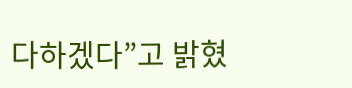다하겠다”고 밝혔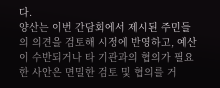다.
양산는 이번 간담회에서 제시된 주민들의 의견을 검토해 시정에 반영하고, 예산이 수반되거나 타 기관과의 협의가 필요한 사안은 면밀한 검토 및 협의를 거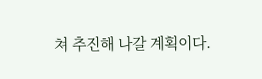쳐 추진해 나갈 계획이다.